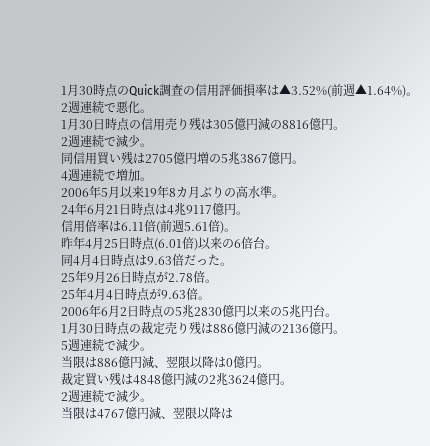1月30時点のQuick調査の信用評価損率は▲3.52%(前週▲1.64%)。
2週連続で悪化。
1月30日時点の信用売り残は305億円減の8816億円。
2週連続で減少。
同信用買い残は2705億円増の5兆3867億円。
4週連続で増加。
2006年5月以来19年8カ月ぶりの高水準。
24年6月21日時点は4兆9117億円。
信用倍率は6.11倍(前週5.61倍)。
昨年4月25日時点(6.01倍)以来の6倍台。
同4月4日時点は9.63倍だった。
25年9月26日時点が2.78倍。
25年4月4日時点が9.63倍。
2006年6月2日時点の5兆2830億円以来の5兆円台。
1月30日時点の裁定売り残は886億円減の2136億円。
5週連続で減少。
当限は886億円減、翌限以降は0億円。
裁定買い残は4848億円減の2兆3624億円。
2週連続で減少。
当限は4767億円減、翌限以降は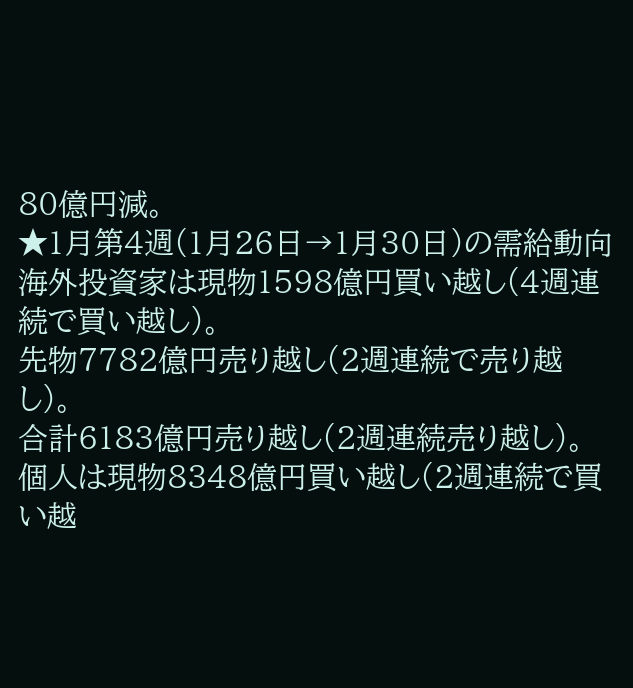80億円減。
★1月第4週(1月26日→1月30日)の需給動向
海外投資家は現物1598億円買い越し(4週連続で買い越し)。
先物7782億円売り越し(2週連続で売り越し)。
合計6183億円売り越し(2週連続売り越し)。
個人は現物8348億円買い越し(2週連続で買い越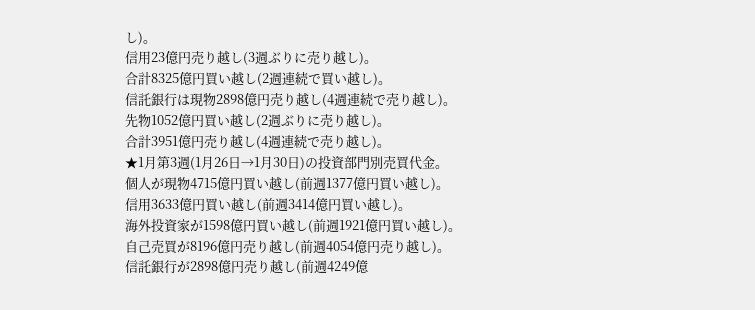し)。
信用23億円売り越し(3週ぶりに売り越し)。
合計8325億円買い越し(2週連続で買い越し)。
信託銀行は現物2898億円売り越し(4週連続で売り越し)。
先物1052億円買い越し(2週ぶりに売り越し)。
合計3951億円売り越し(4週連続で売り越し)。
★1月第3週(1月26日→1月30日)の投資部門別売買代金。
個人が現物4715億円買い越し(前週1377億円買い越し)。
信用3633億円買い越し(前週3414億円買い越し)。
海外投資家が1598億円買い越し(前週1921億円買い越し)。
自己売買が8196億円売り越し(前週4054億円売り越し)。
信託銀行が2898億円売り越し(前週4249億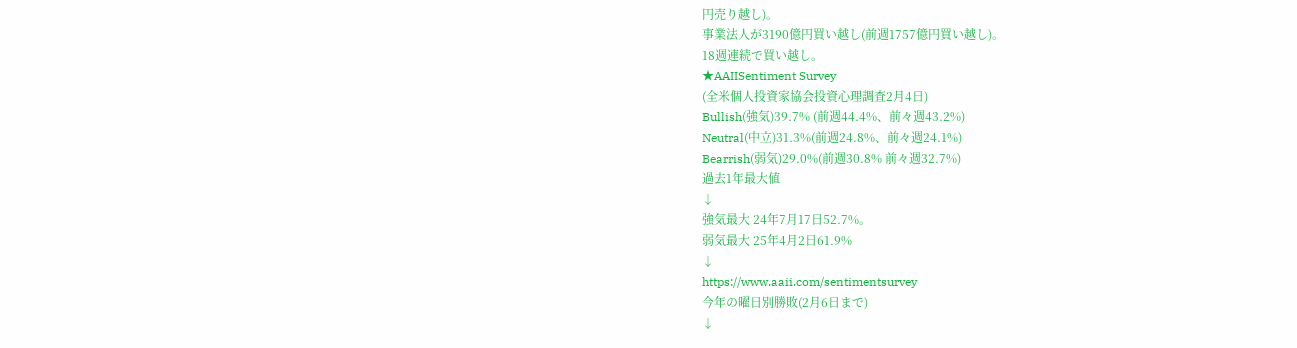円売り越し)。
事業法人が3190億円買い越し(前週1757億円買い越し)。
18週連続で買い越し。
★AAIISentiment Survey
(全米個人投資家協会投資心理調査2月4日)
Bullish(強気)39.7% (前週44.4%、前々週43.2%)
Neutral(中立)31.3%(前週24.8%、前々週24.1%)
Bearrish(弱気)29.0%(前週30.8% 前々週32.7%)
過去1年最大値
↓
強気最大 24年7月17日52.7%。
弱気最大 25年4月2日61.9%
↓
https://www.aaii.com/sentimentsurvey
今年の曜日別勝敗(2月6日まで)
↓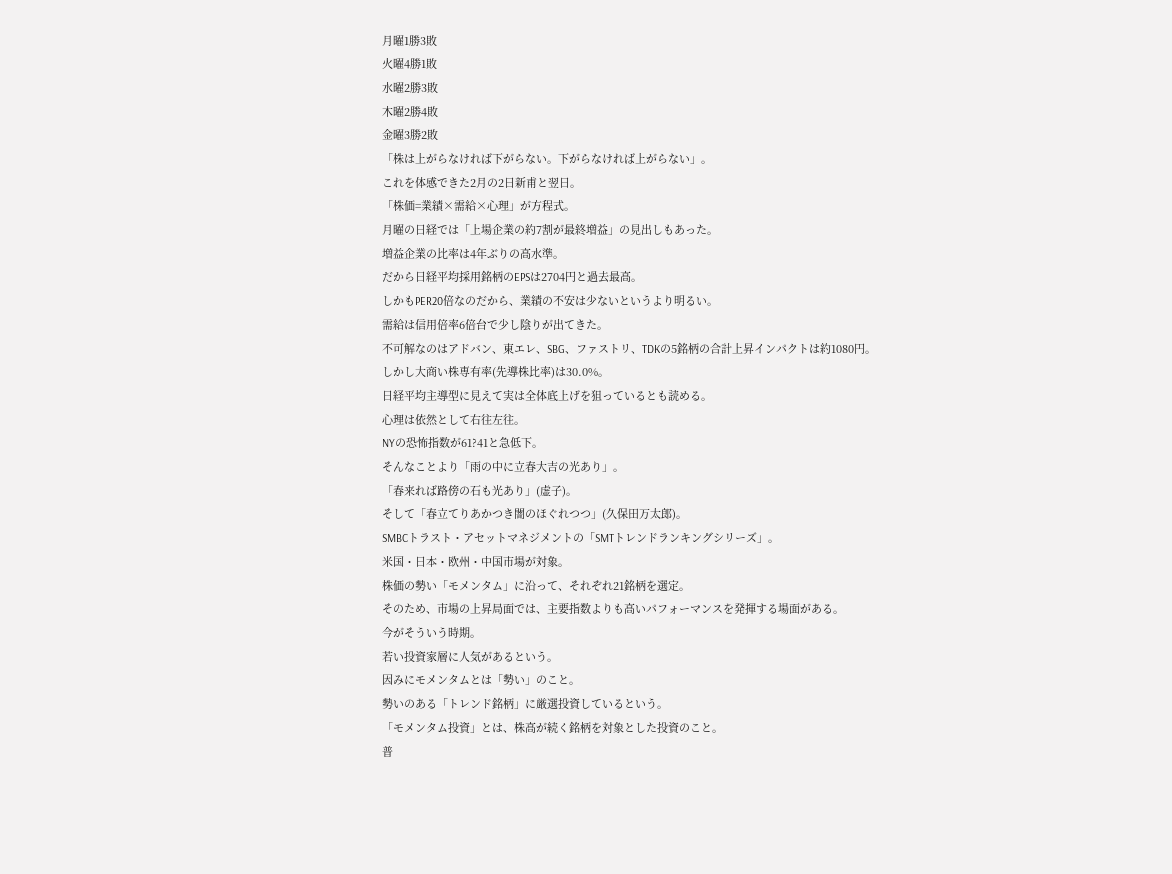月曜1勝3敗
火曜4勝1敗
水曜2勝3敗
木曜2勝4敗
金曜3勝2敗
「株は上がらなければ下がらない。下がらなければ上がらない」。
これを体感できた2月の2日新甫と翌日。
「株価=業績×需給×心理」が方程式。
月曜の日経では「上場企業の約7割が最終増益」の見出しもあった。
増益企業の比率は4年ぶりの高水準。
だから日経平均採用銘柄のEPSは2704円と過去最高。
しかもPER20倍なのだから、業績の不安は少ないというより明るい。
需給は信用倍率6倍台で少し陰りが出てきた。
不可解なのはアドバン、東エレ、SBG、ファストリ、TDKの5銘柄の合計上昇インパクトは約1080円。
しかし大商い株専有率(先導株比率)は30.0%。
日経平均主導型に見えて実は全体底上げを狙っているとも読める。
心理は依然として右往左往。
NYの恐怖指数が61?41と急低下。
そんなことより「雨の中に立春大吉の光あり」。
「春来れば路傍の石も光あり」(虚子)。
そして「春立てりあかつき闇のほぐれつつ」(久保田万太郎)。
SMBCトラスト・アセットマネジメントの「SMTトレンドランキングシリーズ」。
米国・日本・欧州・中国市場が対象。
株価の勢い「モメンタム」に沿って、それぞれ21銘柄を選定。
そのため、市場の上昇局面では、主要指数よりも高いパフォーマンスを発揮する場面がある。
今がそういう時期。
若い投資家層に人気があるという。
因みにモメンタムとは「勢い」のこと。
勢いのある「トレンド銘柄」に厳選投資しているという。
「モメンタム投資」とは、株高が続く銘柄を対象とした投資のこと。
普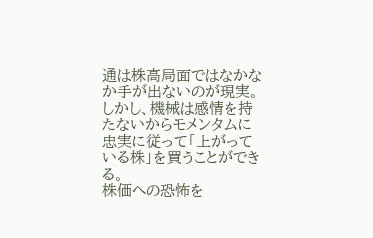通は株高局面ではなかなか手が出ないのが現実。
しかし、機械は感情を持たないからモメンタムに忠実に従って「上がっている株」を買うことができる。
株価への恐怖を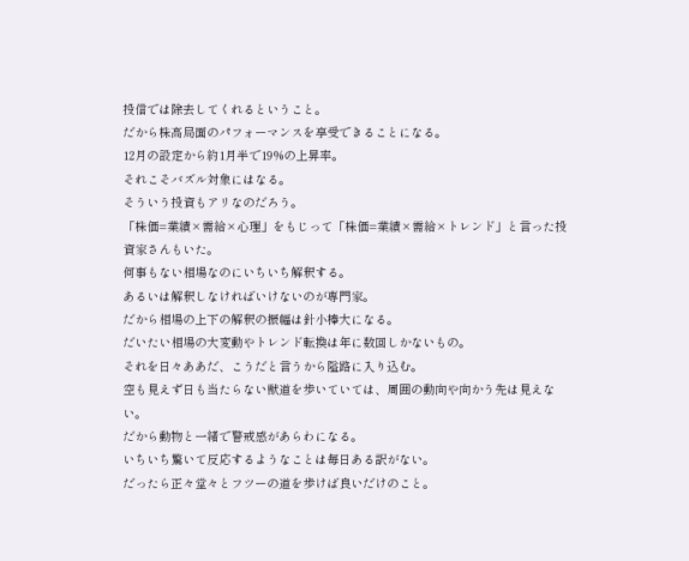投信では除去してくれるということ。
だから株高局面のパフォーマンスを享受できることになる。
12月の設定から約1月半で19%の上昇率。
それこそバズル対象にはなる。
そういう投資もアリなのだろう。
「株価=業績×需給×心理」をもじって「株価=業績×需給×トレンド」と言った投資家さんもいた。
何事もない相場なのにいちいち解釈する。
あるいは解釈しなければいけないのが専門家。
だから相場の上下の解釈の振幅は針小棒大になる。
だいたい相場の大変動やトレンド転換は年に数回しかないもの。
それを日々ああだ、こうだと言うから隘路に入り込む。
空も見えず日も当たらない獣道を歩いていては、周囲の動向や向かう先は見えない。
だから動物と一緒で警戒感があらわになる。
いちいち驚いて反応するようなことは毎日ある訳がない。
だったら正々堂々とフツーの道を歩けば良いだけのこと。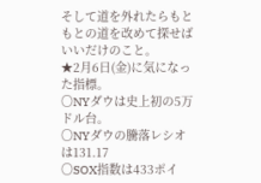そして道を外れたらもともとの道を改めて探せばいいだけのこと。
★2月6日(金)に気になった指標。
〇NYダウは史上初の5万ドル台。
〇NYダウの騰落レシオは131.17
〇SOX指数は433ポイ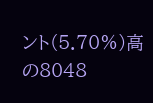ント(5.70%)高の8048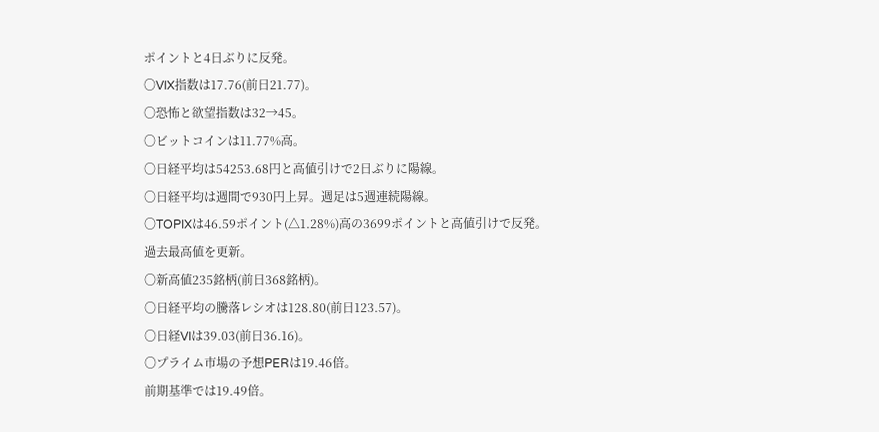ポイントと4日ぶりに反発。
〇VIX指数は17.76(前日21.77)。
〇恐怖と欲望指数は32→45。
〇ビットコインは11.77%高。
〇日経平均は54253.68円と高値引けで2日ぶりに陽線。
〇日経平均は週間で930円上昇。週足は5週連続陽線。
〇TOPIXは46.59ポイント(△1.28%)高の3699ポイントと高値引けで反発。
過去最高値を更新。
〇新高値235銘柄(前日368銘柄)。
〇日経平均の騰落レシオは128.80(前日123.57)。
〇日経VIは39.03(前日36.16)。
〇プライム市場の予想PERは19.46倍。
前期基準では19.49倍。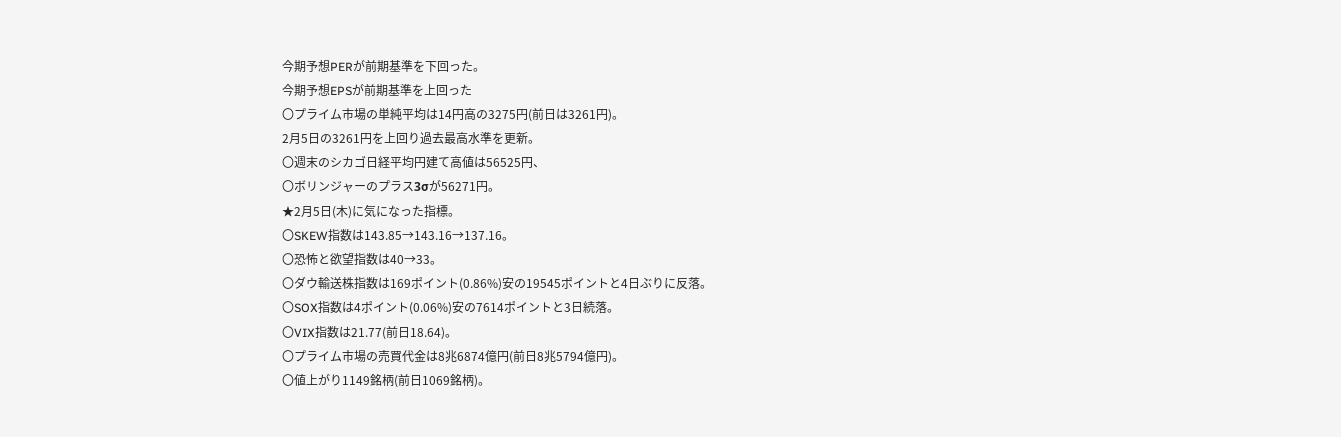今期予想PERが前期基準を下回った。
今期予想EPSが前期基準を上回った
〇プライム市場の単純平均は14円高の3275円(前日は3261円)。
2月5日の3261円を上回り過去最高水準を更新。
〇週末のシカゴ日経平均円建て高値は56525円、
〇ボリンジャーのプラス3σが56271円。
★2月5日(木)に気になった指標。
〇SKEW指数は143.85→143.16→137.16。
〇恐怖と欲望指数は40→33。
〇ダウ輸送株指数は169ポイント(0.86%)安の19545ポイントと4日ぶりに反落。
〇SOX指数は4ポイント(0.06%)安の7614ポイントと3日続落。
〇VIX指数は21.77(前日18.64)。
〇プライム市場の売買代金は8兆6874億円(前日8兆5794億円)。
〇値上がり1149銘柄(前日1069銘柄)。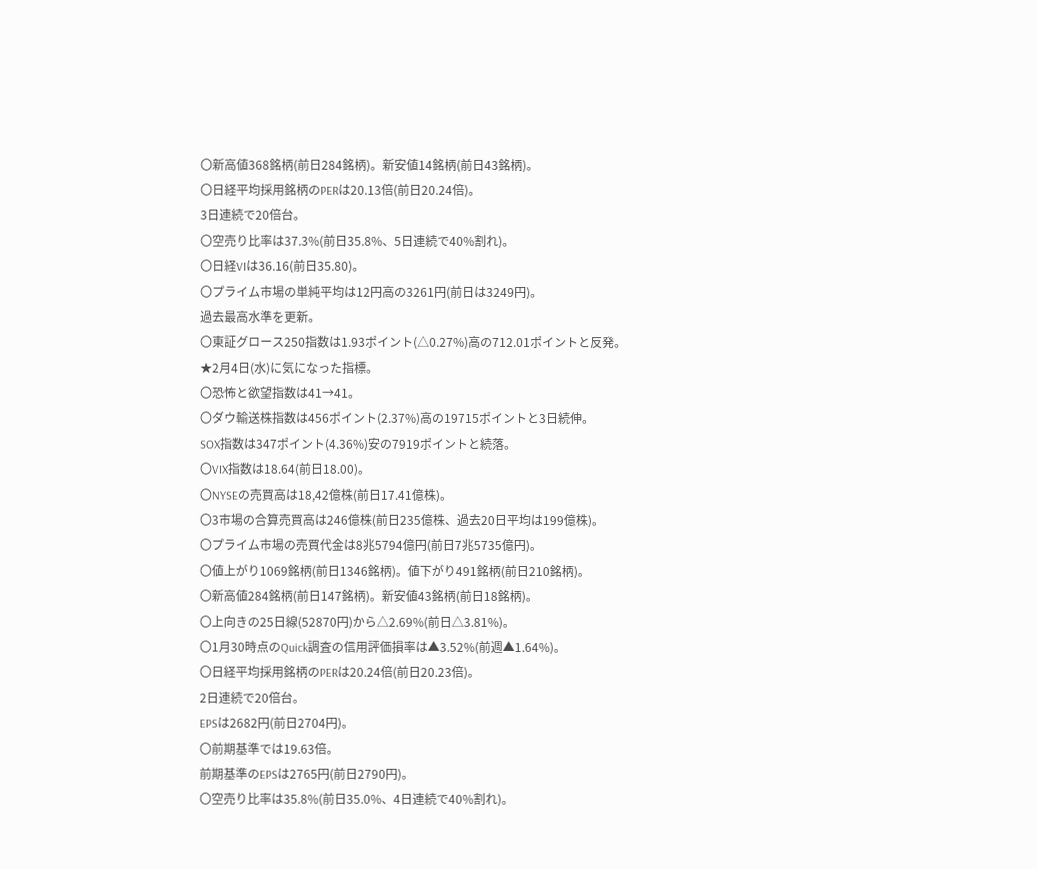〇新高値368銘柄(前日284銘柄)。新安値14銘柄(前日43銘柄)。
〇日経平均採用銘柄のPERは20.13倍(前日20.24倍)。
3日連続で20倍台。
〇空売り比率は37.3%(前日35.8%、5日連続で40%割れ)。
〇日経VIは36.16(前日35.80)。
〇プライム市場の単純平均は12円高の3261円(前日は3249円)。
過去最高水準を更新。
〇東証グロース250指数は1.93ポイント(△0.27%)高の712.01ポイントと反発。
★2月4日(水)に気になった指標。
〇恐怖と欲望指数は41→41。
〇ダウ輸送株指数は456ポイント(2.37%)高の19715ポイントと3日続伸。
SOX指数は347ポイント(4.36%)安の7919ポイントと続落。
〇VIX指数は18.64(前日18.00)。
〇NYSEの売買高は18,42億株(前日17.41億株)。
〇3市場の合算売買高は246億株(前日235億株、過去20日平均は199億株)。
〇プライム市場の売買代金は8兆5794億円(前日7兆5735億円)。
〇値上がり1069銘柄(前日1346銘柄)。値下がり491銘柄(前日210銘柄)。
〇新高値284銘柄(前日147銘柄)。新安値43銘柄(前日18銘柄)。
〇上向きの25日線(52870円)から△2.69%(前日△3.81%)。
〇1月30時点のQuick調査の信用評価損率は▲3.52%(前週▲1.64%)。
〇日経平均採用銘柄のPERは20.24倍(前日20.23倍)。
2日連続で20倍台。
EPSは2682円(前日2704円)。
〇前期基準では19.63倍。
前期基準のEPSは2765円(前日2790円)。
〇空売り比率は35.8%(前日35.0%、4日連続で40%割れ)。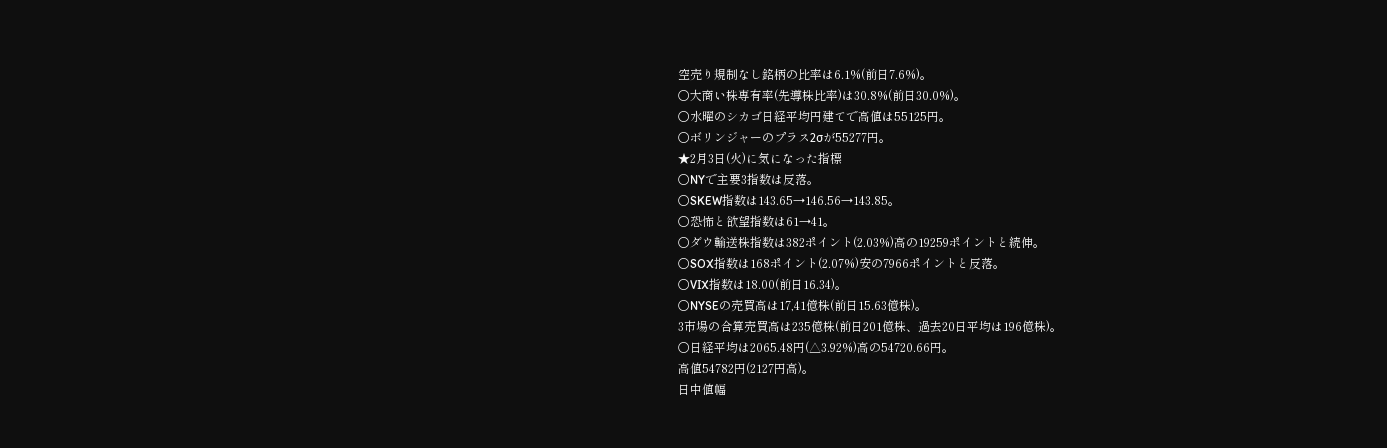空売り規制なし銘柄の比率は6.1%(前日7.6%)。
〇大商い株専有率(先導株比率)は30.8%(前日30.0%)。
〇水曜のシカゴ日経平均円建てで高値は55125円。
〇ボリンジャーのプラス2σが55277円。
★2月3日(火)に気になった指標
〇NYで主要3指数は反落。
〇SKEW指数は143.65→146.56→143.85。
〇恐怖と欲望指数は61→41。
〇ダウ輸送株指数は382ポイント(2.03%)高の19259ポイントと続伸。
〇SOX指数は168ポイント(2.07%)安の7966ポイントと反落。
〇VIX指数は18.00(前日16.34)。
〇NYSEの売買高は17,41億株(前日15.63億株)。
3市場の合算売買高は235億株(前日201億株、過去20日平均は196億株)。
〇日経平均は2065.48円(△3.92%)高の54720.66円。
高値54782円(2127円高)。
日中値幅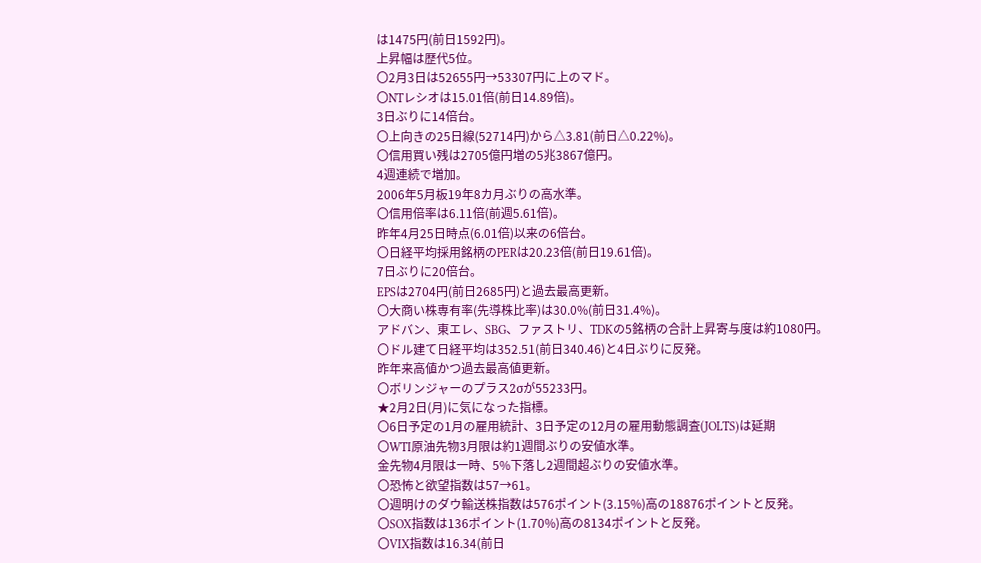は1475円(前日1592円)。
上昇幅は歴代5位。
〇2月3日は52655円→53307円に上のマド。
〇NTレシオは15.01倍(前日14.89倍)。
3日ぶりに14倍台。
〇上向きの25日線(52714円)から△3.81(前日△0.22%)。
〇信用買い残は2705億円増の5兆3867億円。
4週連続で増加。
2006年5月板19年8カ月ぶりの高水準。
〇信用倍率は6.11倍(前週5.61倍)。
昨年4月25日時点(6.01倍)以来の6倍台。
〇日経平均採用銘柄のPERは20.23倍(前日19.61倍)。
7日ぶりに20倍台。
EPSは2704円(前日2685円)と過去最高更新。
〇大商い株専有率(先導株比率)は30.0%(前日31.4%)。
アドバン、東エレ、SBG、ファストリ、TDKの5銘柄の合計上昇寄与度は約1080円。
〇ドル建て日経平均は352.51(前日340.46)と4日ぶりに反発。
昨年来高値かつ過去最高値更新。
〇ボリンジャーのプラス2σが55233円。
★2月2日(月)に気になった指標。
〇6日予定の1月の雇用統計、3日予定の12月の雇用動態調査(JOLTS)は延期
〇WTI原油先物3月限は約1週間ぶりの安値水準。
金先物4月限は一時、5%下落し2週間超ぶりの安値水準。
〇恐怖と欲望指数は57→61。
〇週明けのダウ輸送株指数は576ポイント(3.15%)高の18876ポイントと反発。
〇SOX指数は136ポイント(1.70%)高の8134ポイントと反発。
〇VIX指数は16.34(前日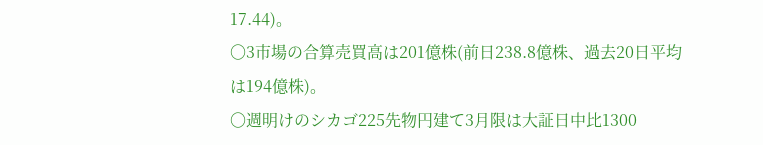17.44)。
〇3市場の合算売買高は201億株(前日238.8億株、過去20日平均は194億株)。
〇週明けのシカゴ225先物円建て3月限は大証日中比1300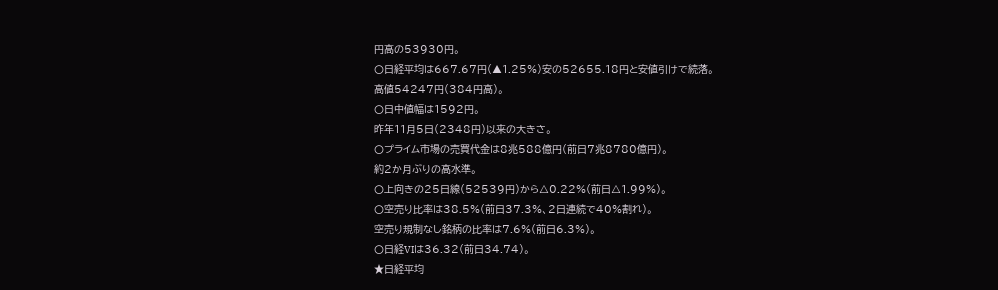円高の53930円。
〇日経平均は667.67円(▲1.25%)安の52655.18円と安値引けで続落。
高値54247円(384円高)。
〇日中値幅は1592円。
昨年11月5日(2348円)以来の大きさ。
〇プライム市場の売買代金は8兆588億円(前日7兆8780億円)。
約2か月ぶりの高水準。
〇上向きの25日線(52539円)から△0.22%(前日△1.99%)。
〇空売り比率は38.5%(前日37.3%、2日連続で40%割れ)。
空売り規制なし銘柄の比率は7.6%(前日6.3%)。
〇日経VIは36.32(前日34.74)。
★日経平均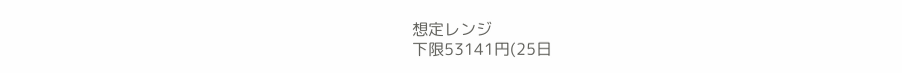想定レンジ
下限53141円(25日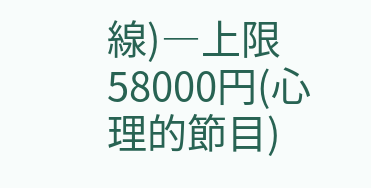線)―上限58000円(心理的節目)